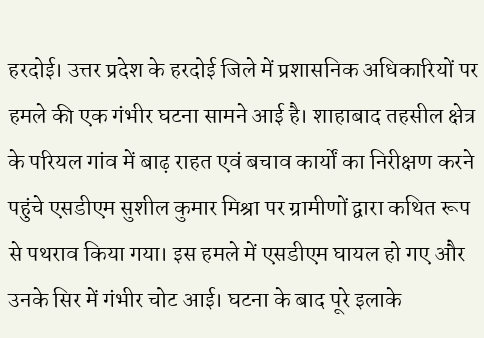हरदोई। उत्तर प्रदेश के हरदोई जिले में प्रशासनिक अधिकारियों पर हमले की एक गंभीर घटना सामने आई है। शाहाबाद तहसील क्षेत्र के परियल गांव में बाढ़ राहत एवं बचाव कार्यों का निरीक्षण करने पहुंचे एसडीएम सुशील कुमार मिश्रा पर ग्रामीणों द्वारा कथित रूप से पथराव किया गया। इस हमले में एसडीएम घायल हो गए और उनके सिर में गंभीर चोट आई। घटना के बाद पूरे इलाके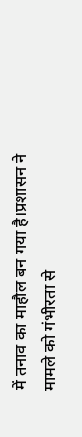में तनाव का माहौल बन गया है।प्रशासन ने मामले को गंभीरता से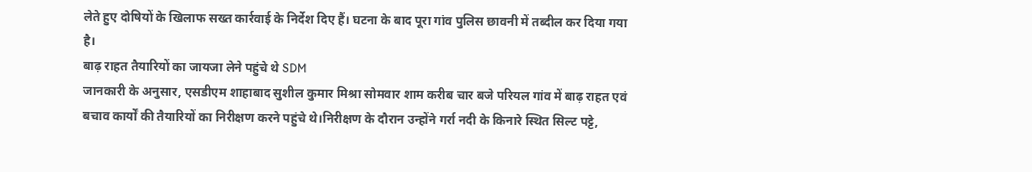लेते हुए दोषियों के खिलाफ सख्त कार्रवाई के निर्देश दिए हैं। घटना के बाद पूरा गांव पुलिस छावनी में तब्दील कर दिया गया है।
बाढ़ राहत तैयारियों का जायजा लेने पहुंचे थे SDM
जानकारी के अनुसार, एसडीएम शाहाबाद सुशील कुमार मिश्रा सोमवार शाम करीब चार बजे परियल गांव में बाढ़ राहत एवं बचाव कार्यों की तैयारियों का निरीक्षण करने पहुंचे थे।निरीक्षण के दौरान उन्होंने गर्रा नदी के किनारे स्थित सिल्ट पट्टे,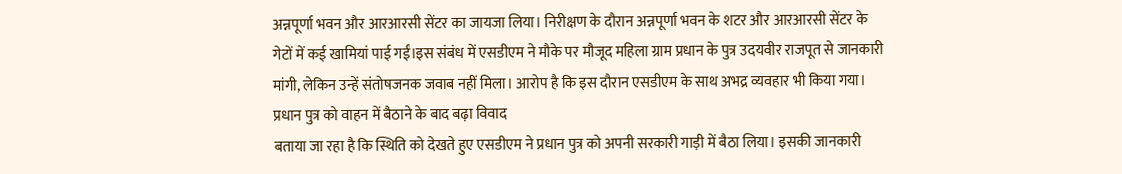अन्नपूर्णा भवन और आरआरसी सेंटर का जायजा लिया। निरीक्षण के दौरान अन्नपूर्णा भवन के शटर और आरआरसी सेंटर के गेटों में कई खामियां पाई गईं।इस संबंध में एसडीएम ने मौके पर मौजूद महिला ग्राम प्रधान के पुत्र उदयवीर राजपूत से जानकारी मांगी, लेकिन उन्हें संतोषजनक जवाब नहीं मिला। आरोप है कि इस दौरान एसडीएम के साथ अभद्र व्यवहार भी किया गया।
प्रधान पुत्र को वाहन में बैठाने के बाद बढ़ा विवाद
बताया जा रहा है कि स्थिति को देखते हुए एसडीएम ने प्रधान पुत्र को अपनी सरकारी गाड़ी में बैठा लिया। इसकी जानकारी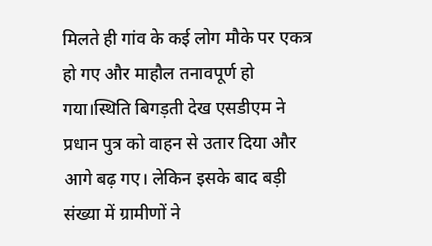मिलते ही गांव के कई लोग मौके पर एकत्र हो गए और माहौल तनावपूर्ण हो गया।स्थिति बिगड़ती देख एसडीएम ने प्रधान पुत्र को वाहन से उतार दिया और आगे बढ़ गए। लेकिन इसके बाद बड़ी संख्या में ग्रामीणों ने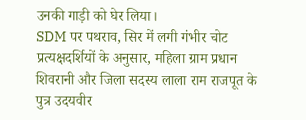उनकी गाड़ी को घेर लिया।
SDM पर पथराव, सिर में लगी गंभीर चोट
प्रत्यक्षदर्शियों के अनुसार, महिला ग्राम प्रधान शिवरानी और जिला सदस्य लाला राम राजपूत के पुत्र उदयवीर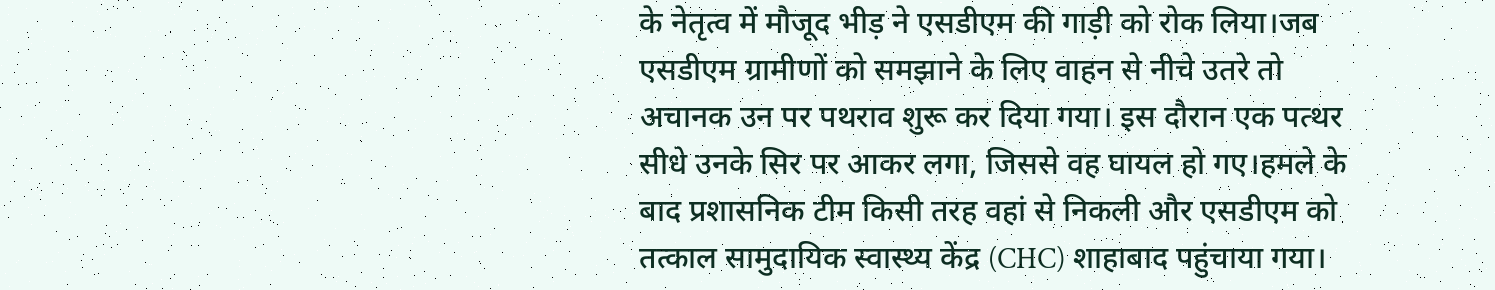के नेतृत्व में मौजूद भीड़ ने एसडीएम की गाड़ी को रोक लिया।जब एसडीएम ग्रामीणों को समझाने के लिए वाहन से नीचे उतरे तो अचानक उन पर पथराव शुरू कर दिया गया। इस दौरान एक पत्थर सीधे उनके सिर पर आकर लगा, जिससे वह घायल हो गए।हमले के बाद प्रशासनिक टीम किसी तरह वहां से निकली और एसडीएम को तत्काल सामुदायिक स्वास्थ्य केंद्र (CHC) शाहाबाद पहुंचाया गया।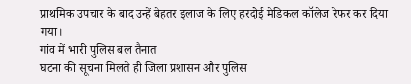प्राथमिक उपचार के बाद उन्हें बेहतर इलाज के लिए हरदोई मेडिकल कॉलेज रेफर कर दिया गया।
गांव में भारी पुलिस बल तैनात
घटना की सूचना मिलते ही जिला प्रशासन और पुलिस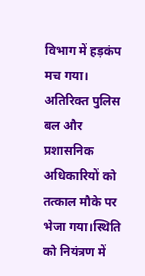विभाग में हड़कंप मच गया। अतिरिक्त पुलिस बल और प्रशासनिक अधिकारियों को तत्काल मौके पर भेजा गया।स्थिति को नियंत्रण में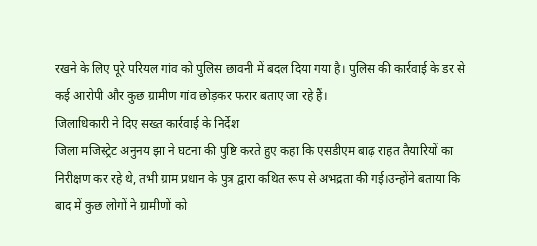रखने के लिए पूरे परियल गांव को पुलिस छावनी में बदल दिया गया है। पुलिस की कार्रवाई के डर से कई आरोपी और कुछ ग्रामीण गांव छोड़कर फरार बताए जा रहे हैं।
जिलाधिकारी ने दिए सख्त कार्रवाई के निर्देश
जिला मजिस्ट्रेट अनुनय झा ने घटना की पुष्टि करते हुए कहा कि एसडीएम बाढ़ राहत तैयारियों का निरीक्षण कर रहे थे, तभी ग्राम प्रधान के पुत्र द्वारा कथित रूप से अभद्रता की गई।उन्होंने बताया कि बाद में कुछ लोगों ने ग्रामीणों को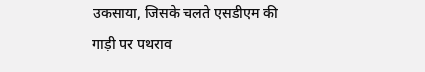उकसाया, जिसके चलते एसडीएम की गाड़ी पर पथराव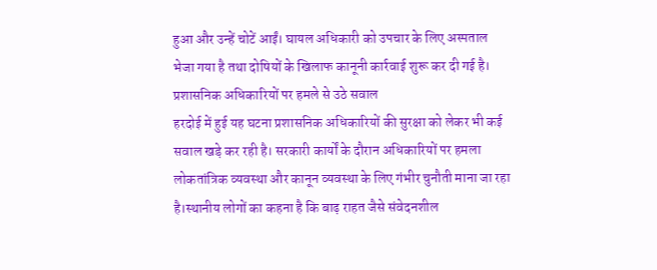हुआ और उन्हें चोटें आईं। घायल अधिकारी को उपचार के लिए अस्पताल भेजा गया है तथा दोषियों के खिलाफ कानूनी कार्रवाई शुरू कर दी गई है।
प्रशासनिक अधिकारियों पर हमले से उठे सवाल
हरदोई में हुई यह घटना प्रशासनिक अधिकारियों की सुरक्षा को लेकर भी कई सवाल खड़े कर रही है। सरकारी कार्यों के दौरान अधिकारियों पर हमला लोकतांत्रिक व्यवस्था और कानून व्यवस्था के लिए गंभीर चुनौती माना जा रहा है।स्थानीय लोगों का कहना है कि बाढ़ राहत जैसे संवेदनशील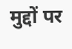मुद्दों पर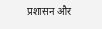प्रशासन और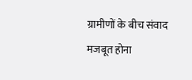ग्रामीणों के बीच संवाद मजबूत होना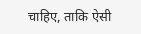चाहिए, ताकि ऐसी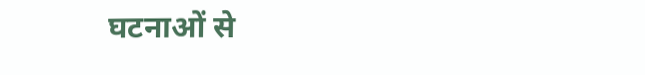घटनाओं से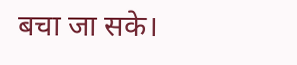बचा जा सके।